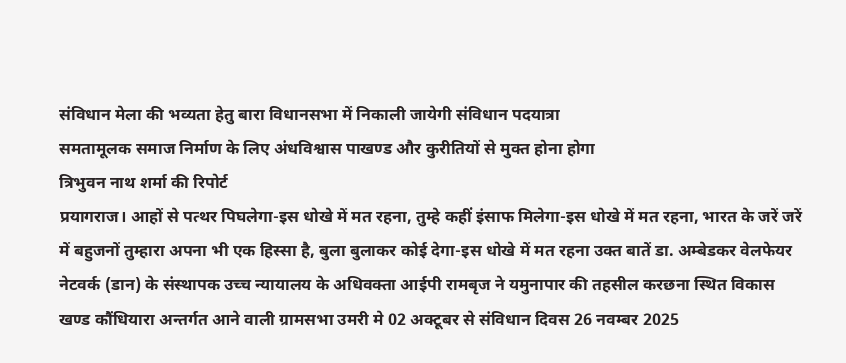संविधान मेला की भव्यता हेतु बारा विधानसभा में निकाली जायेगी संविधान पदयात्रा
समतामूलक समाज निर्माण के लिए अंधविश्वास पाखण्ड और कुरीतियों से मुक्त होना होगा
त्रिभुवन नाथ शर्मा की रिपोर्ट
प्रयागराज। आहों से पत्थर पिघलेगा-इस धोखे में मत रहना, तुम्हे कहीं इंसाफ मिलेगा-इस धोखे में मत रहना, भारत के जरें जरें में बहुजनों तुम्हारा अपना भी एक हिस्सा है, बुला बुलाकर कोई देगा-इस धोखे में मत रहना उक्त बातें डा. अम्बेडकर वेलफेयर नेटवर्क (डान) के संस्थापक उच्च न्यायालय के अधिवक्ता आईपी रामबृज ने यमुनापार की तहसील करछना स्थित विकास खण्ड कौंधियारा अन्तर्गत आने वाली ग्रामसभा उमरी मे 02 अक्टूबर से संविधान दिवस 26 नवम्बर 2025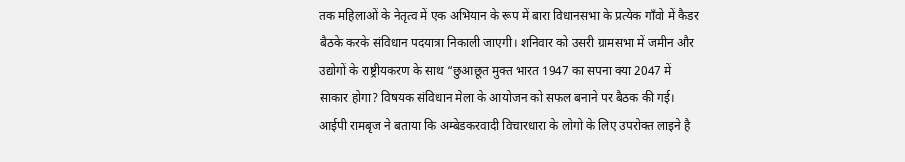तक महिलाओं के नेतृत्व में एक अभियान के रूप में बारा विधानसभा के प्रत्येक गाँवो में कैडर बैठके करके संविधान पदयात्रा निकाली जाएगी। शनिवार को उसरी ग्रामसभा में जमीन और उद्योगों के राष्ट्रीयकरण के साथ “छुआछूत मुक्त भारत 1947 का सपना क्या 2047 में साकार होगा? विषयक संविधान मेला के आयोजन को सफल बनाने पर बैठक की गई।
आईपी रामबृज ने बताया कि अम्बेडकरवादी विचारधारा के लोगो के लिए उपरोक्त लाइने है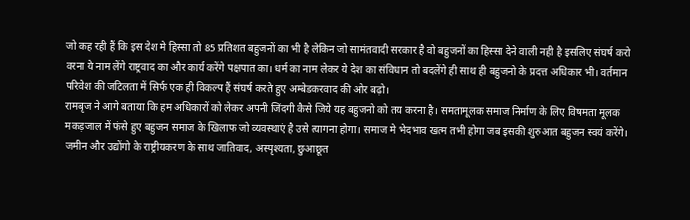जो कह रही हैं कि इस देश मे हिस्सा तो 85 प्रतिशत बहुजनों का भी है लेकिन जो सामंतवादी सरकार है वो बहुजनों का हिस्सा देने वाली नही है इसलिए संघर्ष करो वरना ये नाम लेंगे राष्ट्रवाद का और कार्य करेंगे पक्षपात का। धर्म का नाम लेकर ये देश का संविधान तो बदलेंगे ही साथ ही बहुजनो के प्रदत्त अधिकार भी। वर्तमान परिवेश की जटिलता में सिर्फ एक ही विकल्प हैं संघर्ष करते हुए अम्बेडकरवाद की ओर बढ़ो।
रामबृज ने आगे बताया कि हम अधिकारों को लेकर अपनी जिंदगी कैसे जिये यह बहुजनो को तय करना है। समतामूलक समाज निर्माण के लिए विषमता मूलक मकड़जाल में फंसे हुए बहुजन समाज के खिलाफ जो व्यवस्थाएं है उसे त्यागना होगा। समाज मे भेदभाव खत्म तभी होगा जब इसकी शुरुआत बहुजन स्वयं करेंगे। जमीन और उद्योंगो के राष्ट्रीयकरण के साथ जातिवाद, अस्पृश्यता, छुआछूत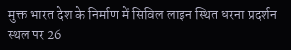मुक्त भारत देश के निर्माण में सिविल लाइन स्थित धरना प्रदर्शन स्थल पर 26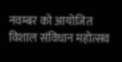नवम्बर को आयोजित विशाल संविधान महोत्सव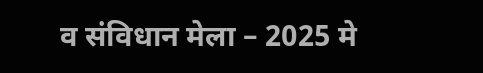व संविधान मेला – 2025 मे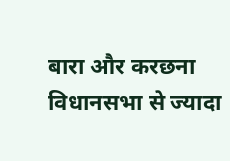बारा और करछना विधानसभा से ज्यादा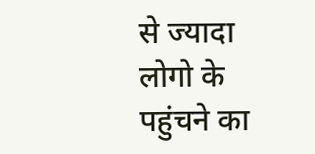से ज्यादा लोगो के पहुंचने का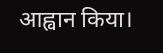आह्वान किया।